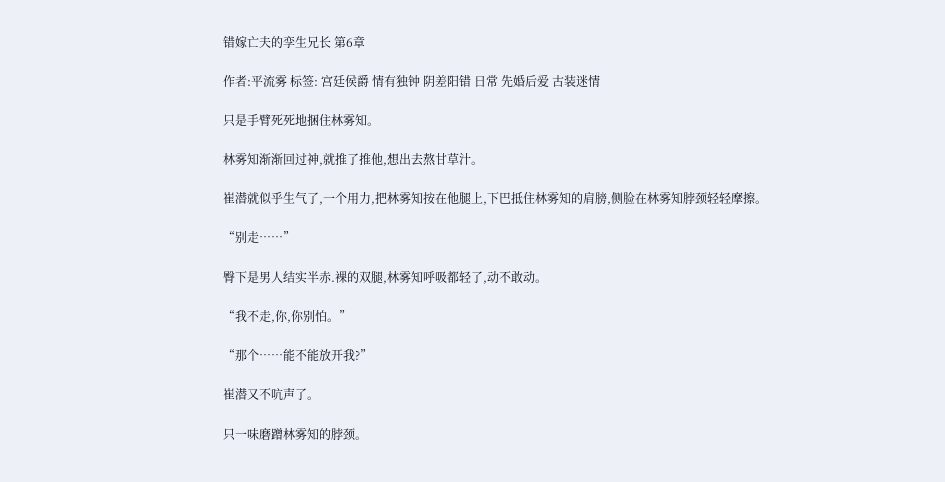错嫁亡夫的孪生兄长 第6章

作者:平流雾 标签: 宫廷侯爵 情有独钟 阴差阳错 日常 先婚后爱 古装迷情

只是手臂死死地捆住林雾知。

林雾知渐渐回过神,就推了推他,想出去熬甘草汁。

崔潜就似乎生气了,一个用力,把林雾知按在他腿上,下巴抵住林雾知的肩膀,侧脸在林雾知脖颈轻轻摩擦。

“别走……”

臀下是男人结实半赤.裸的双腿,林雾知呼吸都轻了,动不敢动。

“我不走,你,你别怕。”

“那个……能不能放开我?”

崔潜又不吭声了。

只一味磨蹭林雾知的脖颈。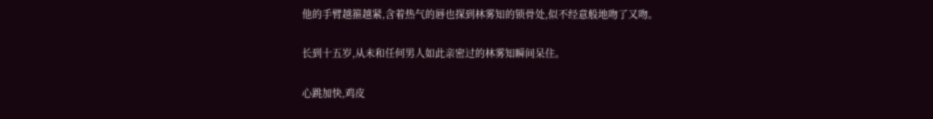他的手臂越箍越紧,含着热气的唇也探到林雾知的锁骨处,似不经意般地吻了又吻。

长到十五岁,从未和任何男人如此亲密过的林雾知瞬间呆住。

心跳加快,鸡皮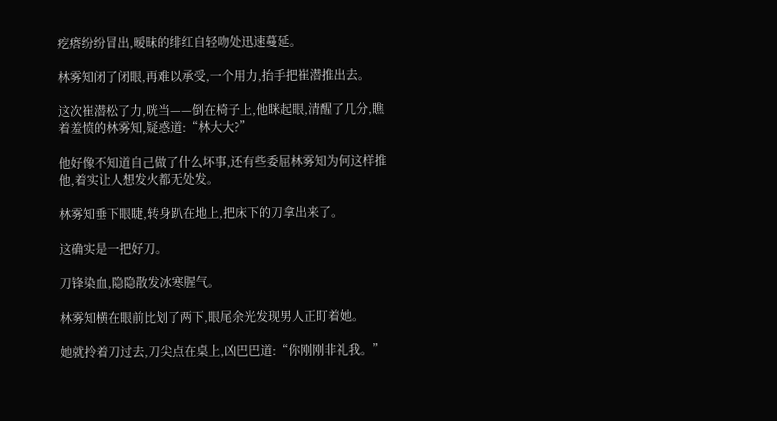疙瘩纷纷冒出,暧昧的绯红自轻吻处迅速蔓延。

林雾知闭了闭眼,再难以承受,一个用力,抬手把崔潜推出去。

这次崔潜松了力,咣当——倒在椅子上,他眯起眼,清醒了几分,瞧着羞愤的林雾知,疑惑道:“林大大?”

他好像不知道自己做了什么坏事,还有些委屈林雾知为何这样推他,着实让人想发火都无处发。

林雾知垂下眼睫,转身趴在地上,把床下的刀拿出来了。

这确实是一把好刀。

刀锋染血,隐隐散发冰寒腥气。

林雾知横在眼前比划了两下,眼尾余光发现男人正盯着她。

她就拎着刀过去,刀尖点在桌上,凶巴巴道:“你刚刚非礼我。”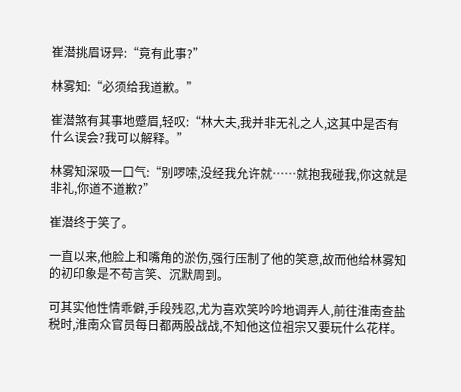崔潜挑眉讶异:“竟有此事?”

林雾知:“必须给我道歉。”

崔潜煞有其事地蹙眉,轻叹:“林大夫,我并非无礼之人,这其中是否有什么误会?我可以解释。”

林雾知深吸一口气:“别啰嗦,没经我允许就……就抱我碰我,你这就是非礼,你道不道歉?”

崔潜终于笑了。

一直以来,他脸上和嘴角的淤伤,强行压制了他的笑意,故而他给林雾知的初印象是不苟言笑、沉默周到。

可其实他性情乖僻,手段残忍,尤为喜欢笑吟吟地调弄人,前往淮南查盐税时,淮南众官员每日都两股战战,不知他这位祖宗又要玩什么花样。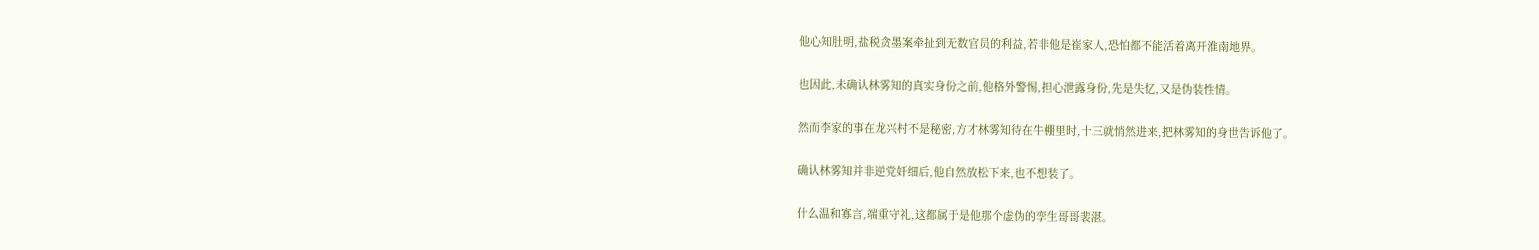他心知肚明,盐税贪墨案牵扯到无数官员的利益,若非他是崔家人,恐怕都不能活着离开淮南地界。

也因此,未确认林雾知的真实身份之前,他格外警惕,担心泄露身份,先是失忆,又是伪装性情。

然而李家的事在龙兴村不是秘密,方才林雾知待在牛棚里时,十三就悄然进来,把林雾知的身世告诉他了。

确认林雾知并非逆党奸细后,他自然放松下来,也不想装了。

什么温和寡言,端重守礼,这都属于是他那个虚伪的孪生哥哥裴湛。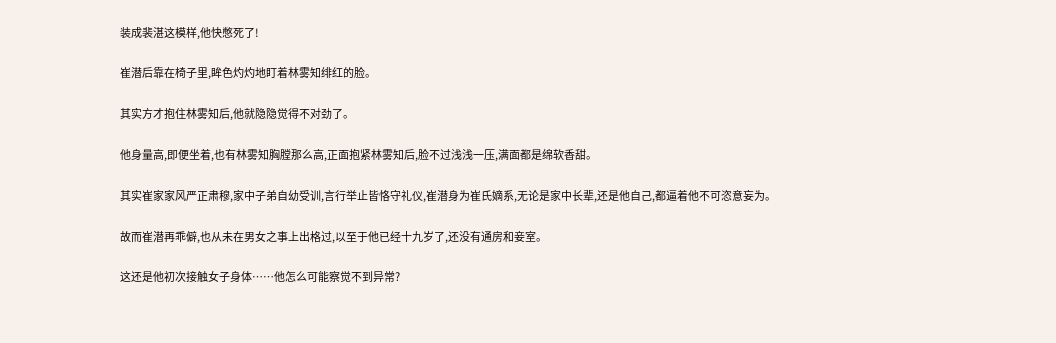装成裴湛这模样,他快憋死了!

崔潜后靠在椅子里,眸色灼灼地盯着林雾知绯红的脸。

其实方才抱住林雾知后,他就隐隐觉得不对劲了。

他身量高,即便坐着,也有林雾知胸膛那么高,正面抱紧林雾知后,脸不过浅浅一压,满面都是绵软香甜。

其实崔家家风严正肃穆,家中子弟自幼受训,言行举止皆恪守礼仪,崔潜身为崔氏嫡系,无论是家中长辈,还是他自己,都逼着他不可恣意妄为。

故而崔潜再乖僻,也从未在男女之事上出格过,以至于他已经十九岁了,还没有通房和妾室。

这还是他初次接触女子身体……他怎么可能察觉不到异常?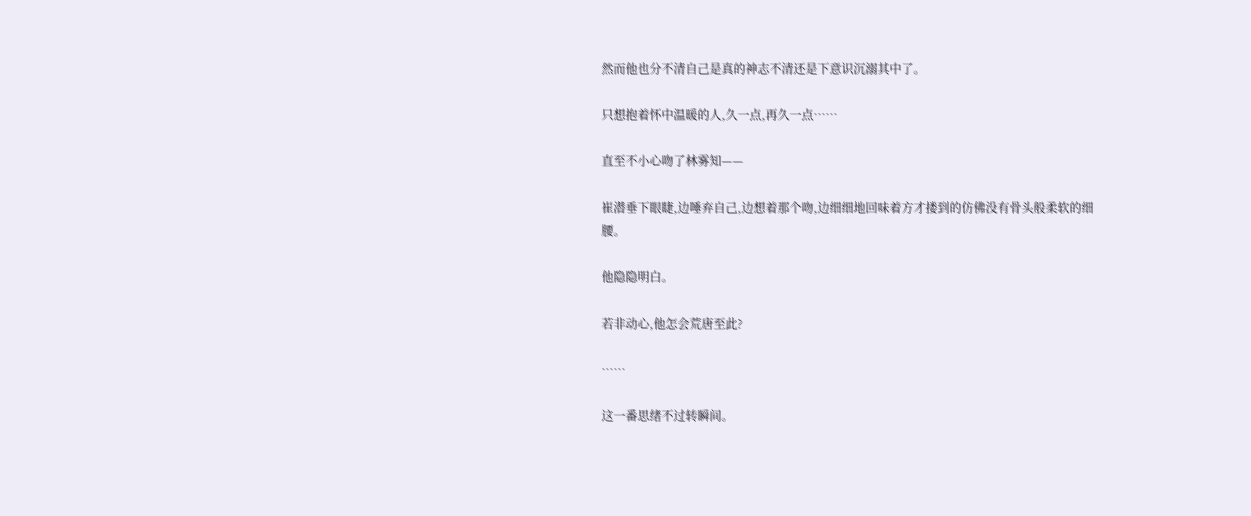然而他也分不清自己是真的神志不清还是下意识沉溺其中了。

只想抱着怀中温暖的人,久一点,再久一点……

直至不小心吻了林雾知——

崔潜垂下眼睫,边唾弃自己,边想着那个吻,边细细地回味着方才搂到的仿佛没有骨头般柔软的细腰。

他隐隐明白。

若非动心,他怎会荒唐至此?

……

这一番思绪不过转瞬间。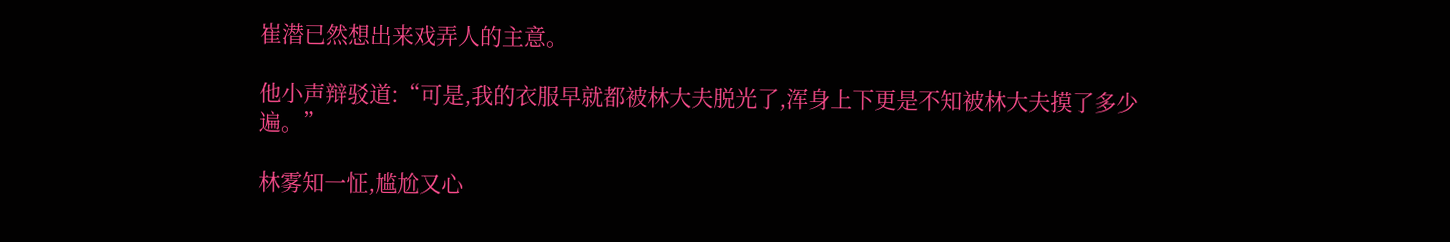崔潜已然想出来戏弄人的主意。

他小声辩驳道:“可是,我的衣服早就都被林大夫脱光了,浑身上下更是不知被林大夫摸了多少遍。”

林雾知一怔,尴尬又心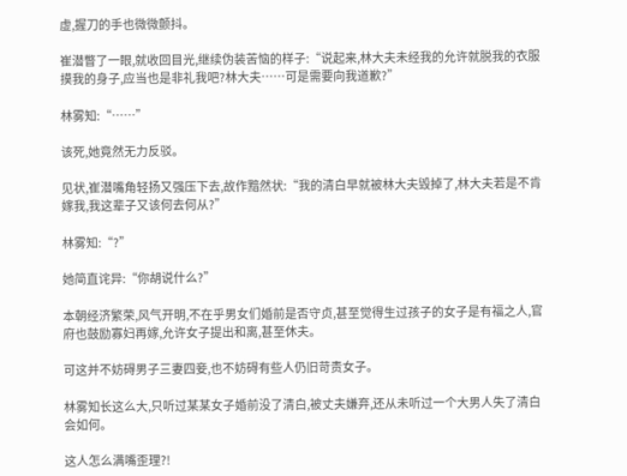虚,握刀的手也微微颤抖。

崔潜瞥了一眼,就收回目光,继续伪装苦恼的样子:“说起来,林大夫未经我的允许就脱我的衣服摸我的身子,应当也是非礼我吧?林大夫……可是需要向我道歉?”

林雾知:“……”

该死,她竟然无力反驳。

见状,崔潜嘴角轻扬又强压下去,故作黯然状:“我的清白早就被林大夫毁掉了,林大夫若是不肯嫁我,我这辈子又该何去何从?”

林雾知:“?”

她简直诧异:“你胡说什么?”

本朝经济繁荣,风气开明,不在乎男女们婚前是否守贞,甚至觉得生过孩子的女子是有福之人,官府也鼓励寡妇再嫁,允许女子提出和离,甚至休夫。

可这并不妨碍男子三妻四妾,也不妨碍有些人仍旧苛责女子。

林雾知长这么大,只听过某某女子婚前没了清白,被丈夫嫌弃,还从未听过一个大男人失了清白会如何。

这人怎么满嘴歪理?!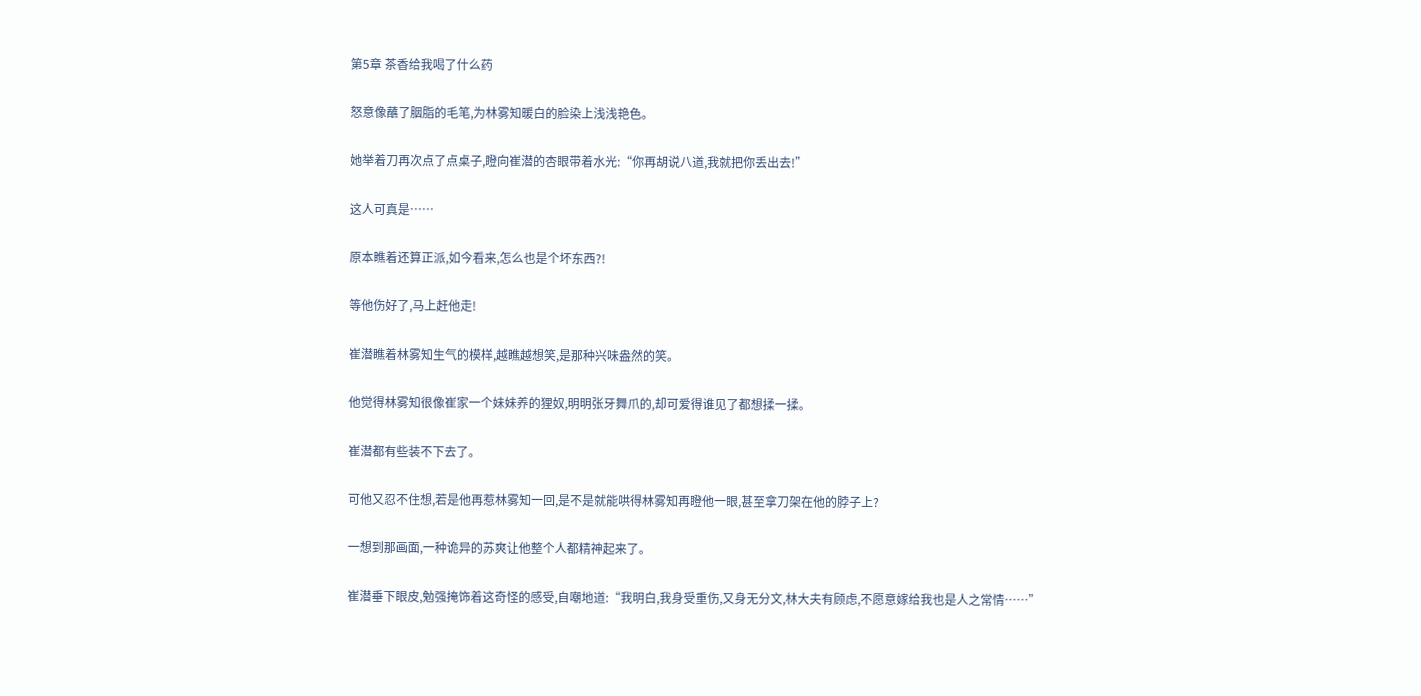第5章 茶香给我喝了什么药

怒意像蘸了胭脂的毛笔,为林雾知暖白的脸染上浅浅艳色。

她举着刀再次点了点桌子,瞪向崔潜的杏眼带着水光:“你再胡说八道,我就把你丢出去!”

这人可真是……

原本瞧着还算正派,如今看来,怎么也是个坏东西?!

等他伤好了,马上赶他走!

崔潜瞧着林雾知生气的模样,越瞧越想笑,是那种兴味盎然的笑。

他觉得林雾知很像崔家一个妹妹养的狸奴,明明张牙舞爪的,却可爱得谁见了都想揉一揉。

崔潜都有些装不下去了。

可他又忍不住想,若是他再惹林雾知一回,是不是就能哄得林雾知再瞪他一眼,甚至拿刀架在他的脖子上?

一想到那画面,一种诡异的苏爽让他整个人都精神起来了。

崔潜垂下眼皮,勉强掩饰着这奇怪的感受,自嘲地道:“我明白,我身受重伤,又身无分文,林大夫有顾虑,不愿意嫁给我也是人之常情……”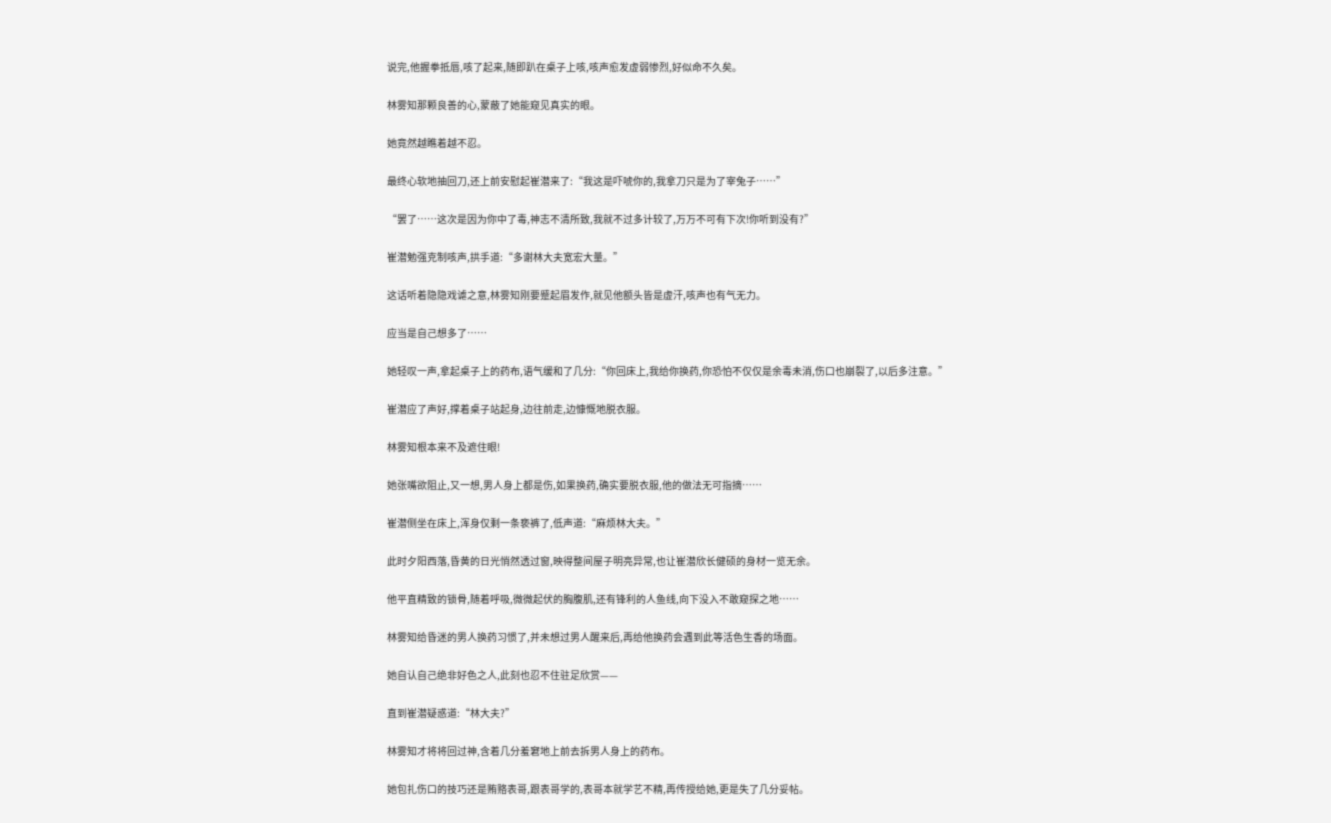说完,他握拳抵唇,咳了起来,随即趴在桌子上咳,咳声愈发虚弱惨烈,好似命不久矣。

林雾知那颗良善的心,蒙蔽了她能窥见真实的眼。

她竟然越瞧着越不忍。

最终心软地抽回刀,还上前安慰起崔潜来了:“我这是吓唬你的,我拿刀只是为了宰兔子……”

“罢了……这次是因为你中了毒,神志不清所致,我就不过多计较了,万万不可有下次!你听到没有?”

崔潜勉强克制咳声,拱手道:“多谢林大夫宽宏大量。”

这话听着隐隐戏谑之意,林雾知刚要蹙起眉发作,就见他额头皆是虚汗,咳声也有气无力。

应当是自己想多了……

她轻叹一声,拿起桌子上的药布,语气缓和了几分:“你回床上,我给你换药,你恐怕不仅仅是余毒未消,伤口也崩裂了,以后多注意。”

崔潜应了声好,撑着桌子站起身,边往前走,边慷慨地脱衣服。

林雾知根本来不及遮住眼!

她张嘴欲阻止,又一想,男人身上都是伤,如果换药,确实要脱衣服,他的做法无可指摘……

崔潜侧坐在床上,浑身仅剩一条亵裤了,低声道:“麻烦林大夫。”

此时夕阳西落,昏黄的日光悄然透过窗,映得整间屋子明亮异常,也让崔潜欣长健硕的身材一览无余。

他平直精致的锁骨,随着呼吸,微微起伏的胸腹肌,还有锋利的人鱼线,向下没入不敢窥探之地……

林雾知给昏迷的男人换药习惯了,并未想过男人醒来后,再给他换药会遇到此等活色生香的场面。

她自认自己绝非好色之人,此刻也忍不住驻足欣赏——

直到崔潜疑惑道:“林大夫?”

林雾知才将将回过神,含着几分羞窘地上前去拆男人身上的药布。

她包扎伤口的技巧还是贿赂表哥,跟表哥学的,表哥本就学艺不精,再传授给她,更是失了几分妥帖。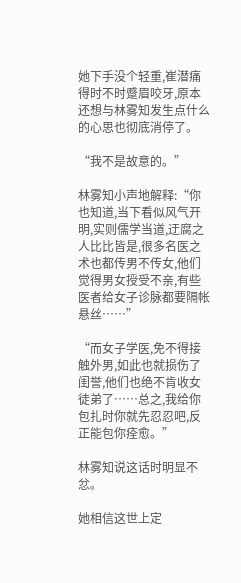她下手没个轻重,崔潜痛得时不时蹙眉咬牙,原本还想与林雾知发生点什么的心思也彻底消停了。

“我不是故意的。”

林雾知小声地解释:“你也知道,当下看似风气开明,实则儒学当道,迂腐之人比比皆是,很多名医之术也都传男不传女,他们觉得男女授受不亲,有些医者给女子诊脉都要隔帐悬丝……”

“而女子学医,免不得接触外男,如此也就损伤了闺誉,他们也绝不肯收女徒弟了……总之,我给你包扎时你就先忍忍吧,反正能包你痊愈。”

林雾知说这话时明显不忿。

她相信这世上定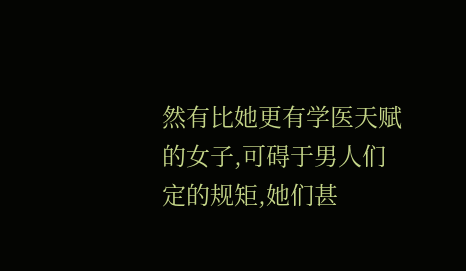然有比她更有学医天赋的女子,可碍于男人们定的规矩,她们甚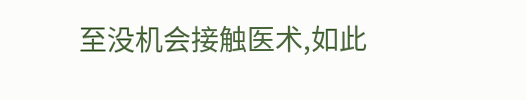至没机会接触医术,如此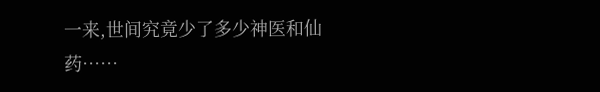一来,世间究竟少了多少神医和仙药……